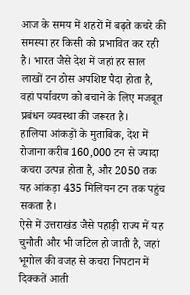आज के समय में शहरों में बढ़ते कचरे की समस्या हर किसी को प्रभावित कर रही है। भारत जैसे देश में जहां हर साल लाखों टन ठोस अपशिष्ट पैदा होता है, वहां पर्यावरण को बचाने के लिए मजबूत प्रबंधन व्यवस्था की जरूरत है।
हालिया आंकड़ों के मुताबिक, देश में रोजाना करीब 160,000 टन से ज्यादा कचरा उत्पन्न होता है, और 2050 तक यह आंकड़ा 435 मिलियन टन तक पहुंच सकता है।
ऐसे में उत्तराखंड जैसे पहाड़ी राज्य में यह चुनौती और भी जटिल हो जाती है, जहां भूगोल की वजह से कचरा निपटान में दिक्कतें आती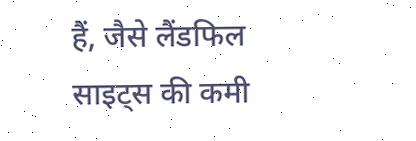हैं, जैसे लैंडफिल साइट्स की कमी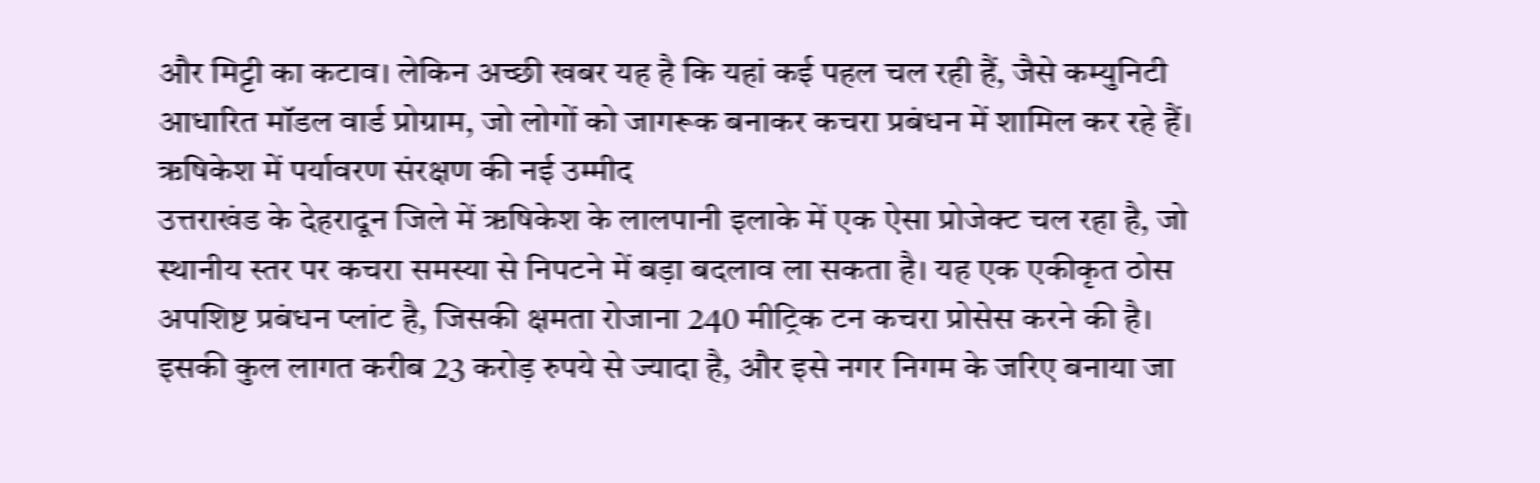और मिट्टी का कटाव। लेकिन अच्छी खबर यह है कि यहां कई पहल चल रही हैं, जैसे कम्युनिटी आधारित मॉडल वार्ड प्रोग्राम, जो लोगों को जागरूक बनाकर कचरा प्रबंधन में शामिल कर रहे हैं।
ऋषिकेश में पर्यावरण संरक्षण की नई उम्मीद
उत्तराखंड के देहरादून जिले में ऋषिकेश के लालपानी इलाके में एक ऐसा प्रोजेक्ट चल रहा है, जो स्थानीय स्तर पर कचरा समस्या से निपटने में बड़ा बदलाव ला सकता है। यह एक एकीकृत ठोस अपशिष्ट प्रबंधन प्लांट है, जिसकी क्षमता रोजाना 240 मीट्रिक टन कचरा प्रोसेस करने की है। इसकी कुल लागत करीब 23 करोड़ रुपये से ज्यादा है, और इसे नगर निगम के जरिए बनाया जा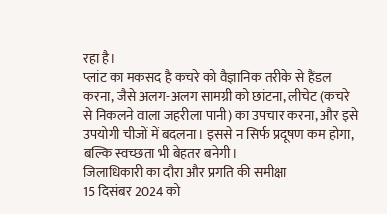रहा है।
प्लांट का मकसद है कचरे को वैज्ञानिक तरीके से हैंडल करना, जैसे अलग-अलग सामग्री को छांटना, लीचेट (कचरे से निकलने वाला जहरीला पानी) का उपचार करना, और इसे उपयोगी चीजों में बदलना। इससे न सिर्फ प्रदूषण कम होगा, बल्कि स्वच्छता भी बेहतर बनेगी।
जिलाधिकारी का दौरा और प्रगति की समीक्षा
15 दिसंबर 2024 को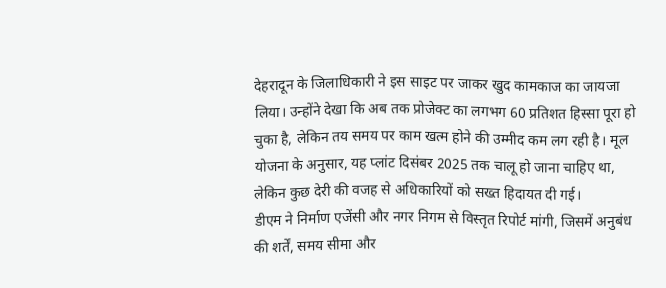देहरादून के जिलाधिकारी ने इस साइट पर जाकर खुद कामकाज का जायजा लिया। उन्होंने देखा कि अब तक प्रोजेक्ट का लगभग 60 प्रतिशत हिस्सा पूरा हो चुका है, लेकिन तय समय पर काम खत्म होने की उम्मीद कम लग रही है। मूल योजना के अनुसार, यह प्लांट दिसंबर 2025 तक चालू हो जाना चाहिए था, लेकिन कुछ देरी की वजह से अधिकारियों को सख्त हिदायत दी गई।
डीएम ने निर्माण एजेंसी और नगर निगम से विस्तृत रिपोर्ट मांगी, जिसमें अनुबंध की शर्तें, समय सीमा और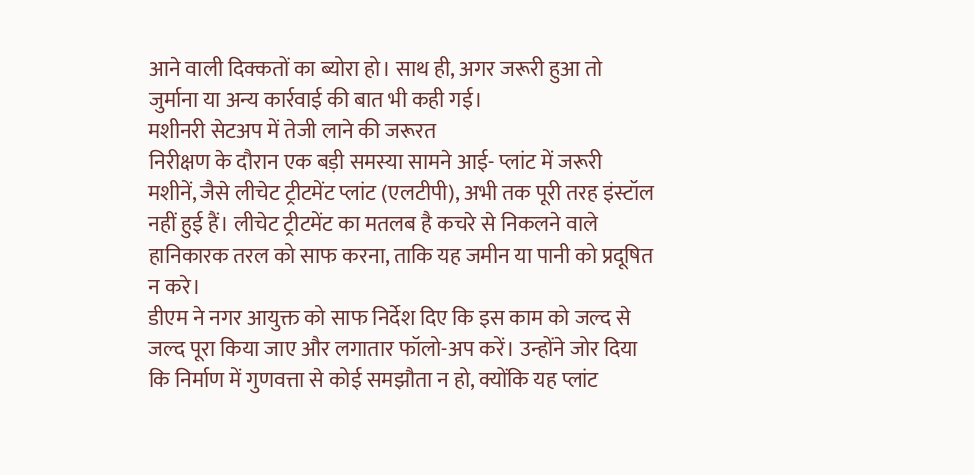आने वाली दिक्कतों का ब्योरा हो। साथ ही, अगर जरूरी हुआ तो जुर्माना या अन्य कार्रवाई की बात भी कही गई।
मशीनरी सेटअप में तेजी लाने की जरूरत
निरीक्षण के दौरान एक बड़ी समस्या सामने आई- प्लांट में जरूरी मशीनें, जैसे लीचेट ट्रीटमेंट प्लांट (एलटीपी), अभी तक पूरी तरह इंस्टॉल नहीं हुई हैं। लीचेट ट्रीटमेंट का मतलब है कचरे से निकलने वाले हानिकारक तरल को साफ करना, ताकि यह जमीन या पानी को प्रदूषित न करे।
डीएम ने नगर आयुक्त को साफ निर्देश दिए कि इस काम को जल्द से जल्द पूरा किया जाए और लगातार फॉलो-अप करें। उन्होंने जोर दिया कि निर्माण में गुणवत्ता से कोई समझौता न हो, क्योंकि यह प्लांट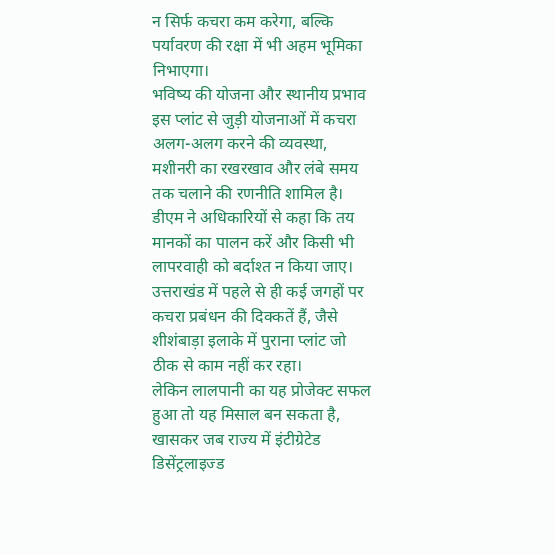न सिर्फ कचरा कम करेगा, बल्कि पर्यावरण की रक्षा में भी अहम भूमिका निभाएगा।
भविष्य की योजना और स्थानीय प्रभाव
इस प्लांट से जुड़ी योजनाओं में कचरा अलग-अलग करने की व्यवस्था, मशीनरी का रखरखाव और लंबे समय तक चलाने की रणनीति शामिल है। डीएम ने अधिकारियों से कहा कि तय मानकों का पालन करें और किसी भी लापरवाही को बर्दाश्त न किया जाए। उत्तराखंड में पहले से ही कई जगहों पर कचरा प्रबंधन की दिक्कतें हैं, जैसे शीशंबाड़ा इलाके में पुराना प्लांट जो ठीक से काम नहीं कर रहा।
लेकिन लालपानी का यह प्रोजेक्ट सफल हुआ तो यह मिसाल बन सकता है, खासकर जब राज्य में इंटीग्रेटेड डिसेंट्रलाइज्ड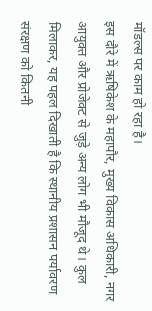मॉडल्स पर काम हो रहा है।
इस दौरे में ऋषिकेश के महापौर, मुख्य विकास अधिकारी, नगर आयुक्त और प्रोजेक्ट से जुड़े अन्य लोग भी मौजूद थे। कुल मिलाकर, यह पहल दिखाती है कि स्थानीय प्रशासन पर्यावरण संरक्षण को कितनी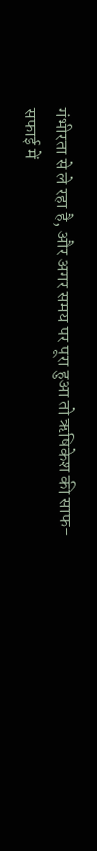गंभीरता से ले रहा है, और अगर समय पर पूरा हुआ तो ऋषिकेश की साफ-सफाई में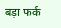बड़ा फर्क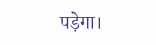पड़ेगा।